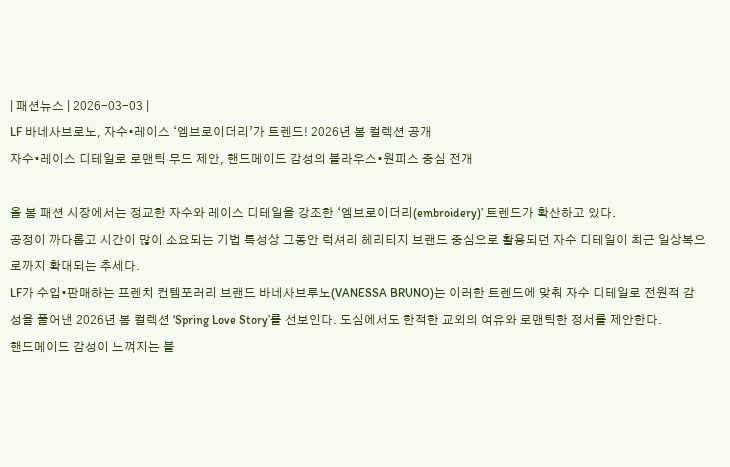| 패션뉴스 | 2026-03-03 |
LF 바네사브로노, 자수•레이스 ‘엠브로이더리’가 트렌드! 2026년 봄 컬렉션 공개
자수•레이스 디테일로 로맨틱 무드 제안, 핸드메이드 감성의 블라우스•원피스 중심 전개

올 봄 패션 시장에서는 정교한 자수와 레이스 디테일을 강조한 ‘엠브로이더리(embroidery)’ 트렌드가 확산하고 있다.
공정이 까다롭고 시간이 많이 소요되는 기법 특성상 그동안 럭셔리 헤리티지 브랜드 중심으로 활용되던 자수 디테일이 최근 일상복으로까지 확대되는 추세다.
LF가 수입•판매하는 프렌치 컨템포러리 브랜드 바네사브루노(VANESSA BRUNO)는 이러한 트렌드에 맞춰 자수 디테일로 전원적 감성을 풀어낸 2026년 봄 컬렉션 ‘Spring Love Story’를 선보인다. 도심에서도 한적한 교외의 여유와 로맨틱한 정서를 제안한다.
핸드메이드 감성이 느껴지는 블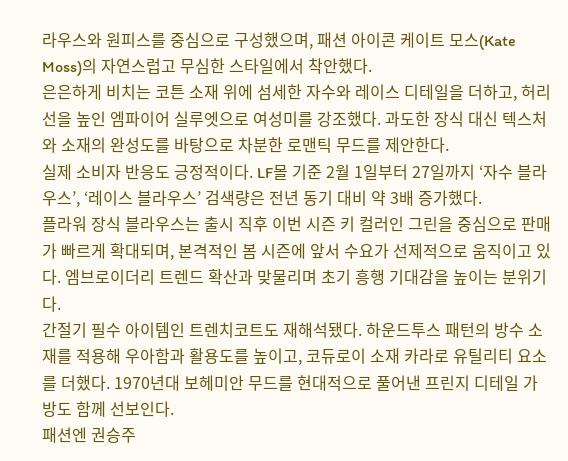라우스와 원피스를 중심으로 구성했으며, 패션 아이콘 케이트 모스(Kate Moss)의 자연스럽고 무심한 스타일에서 착안했다.
은은하게 비치는 코튼 소재 위에 섬세한 자수와 레이스 디테일을 더하고, 허리선을 높인 엠파이어 실루엣으로 여성미를 강조했다. 과도한 장식 대신 텍스처와 소재의 완성도를 바탕으로 차분한 로맨틱 무드를 제안한다.
실제 소비자 반응도 긍정적이다. LF몰 기준 2월 1일부터 27일까지 ‘자수 블라우스’, ‘레이스 블라우스’ 검색량은 전년 동기 대비 약 3배 증가했다.
플라워 장식 블라우스는 출시 직후 이번 시즌 키 컬러인 그린을 중심으로 판매가 빠르게 확대되며, 본격적인 봄 시즌에 앞서 수요가 선제적으로 움직이고 있다. 엠브로이더리 트렌드 확산과 맞물리며 초기 흥행 기대감을 높이는 분위기다.
간절기 필수 아이템인 트렌치코트도 재해석됐다. 하운드투스 패턴의 방수 소재를 적용해 우아함과 활용도를 높이고, 코듀로이 소재 카라로 유틸리티 요소를 더했다. 1970년대 보헤미안 무드를 현대적으로 풀어낸 프린지 디테일 가방도 함께 선보인다.
패션엔 권승주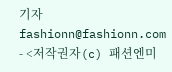기자
fashionn@fashionn.com
- <저작권자(c) 패션엔미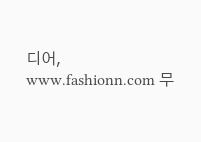디어, www.fashionn.com 무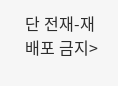단 전재-재배포 금지>